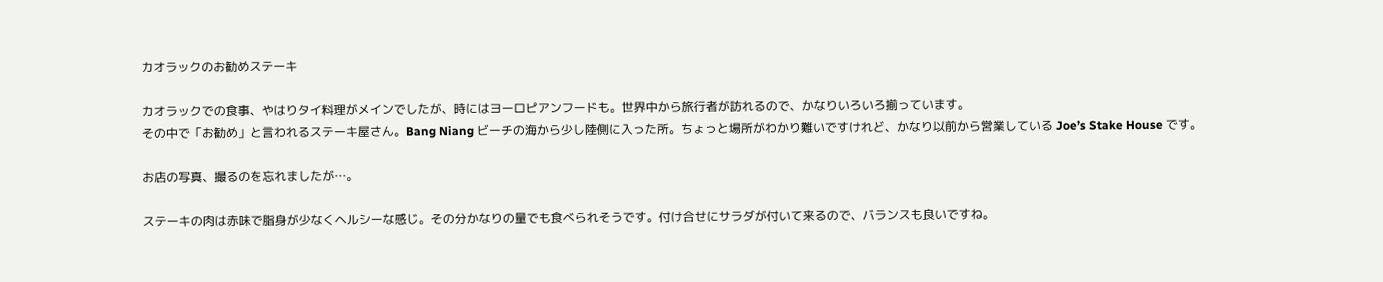カオラックのお勧めステーキ

カオラックでの食事、やはりタイ料理がメインでしたが、時にはヨーロピアンフードも。世界中から旅行者が訪れるので、かなりいろいろ揃っています。
その中で「お勧め」と言われるステーキ屋さん。Bang Niang ビーチの海から少し陸側に入った所。ちょっと場所がわかり難いですけれど、かなり以前から営業している Joe’s Stake House です。

お店の写真、撮るのを忘れましたが…。

ステーキの肉は赤味で脂身が少なくヘルシーな感じ。その分かなりの量でも食べられそうです。付け合せにサラダが付いて来るので、バランスも良いですね。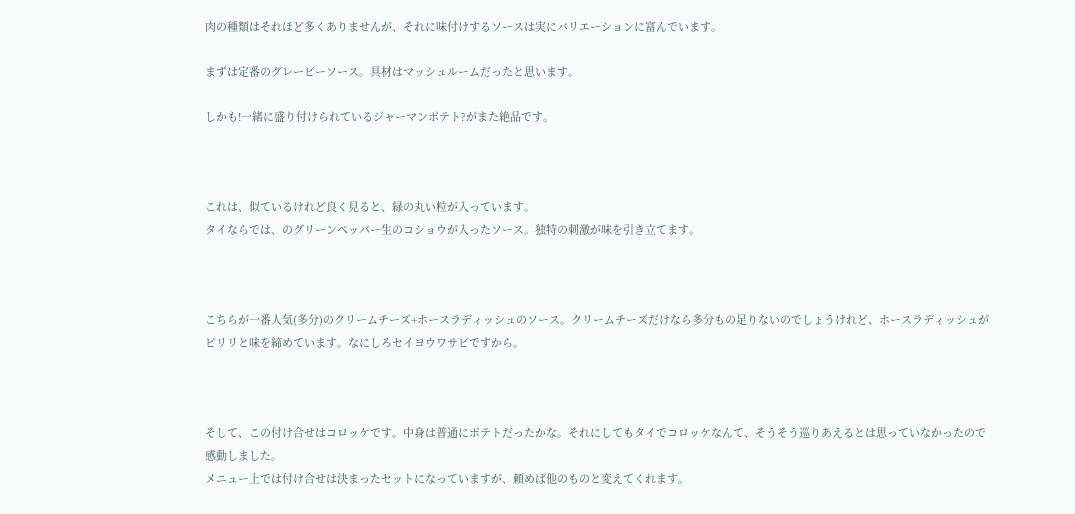肉の種類はそれほど多くありませんが、それに味付けするソースは実にバリエーションに富んでいます。

まずは定番のグレービーソース。具材はマッシュルームだったと思います。

しかも!一緒に盛り付けられているジャーマンポテト?がまた絶品です。



これは、似ているけれど良く見ると、緑の丸い粒が入っています。
タイならでは、のグリーンペッパー生のコショウが入ったソース。独特の刺激が味を引き立てます。



こちらが一番人気(多分)のクリームチーズ+ホースラディッシュのソース。クリームチーズだけなら多分もの足りないのでしょうけれど、ホースラディッシュがピリリと味を締めています。なにしろセイヨウワサビですから。



そして、この付け合せはコロッケです。中身は普通にポテトだったかな。それにしてもタイでコロッケなんて、そうそう巡りあえるとは思っていなかったので感動しました。
メニュー上では付け合せは決まったセットになっていますが、頼めば他のものと変えてくれます。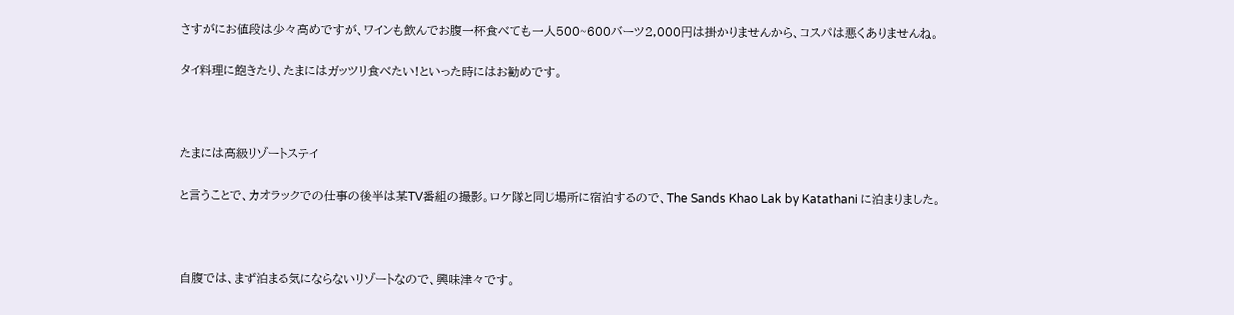さすがにお値段は少々高めですが、ワインも飲んでお腹一杯食べても一人500~600バーツ2,000円は掛かりませんから、コスパは悪くありませんね。

タイ料理に飽きたり、たまにはガッツリ食べたい!といった時にはお勧めです。



たまには高級リゾートステイ

と言うことで、カオラックでの仕事の後半は某TV番組の撮影。ロケ隊と同じ場所に宿泊するので、The Sands Khao Lak by Katathani に泊まりました。



自腹では、まず泊まる気にならないリゾートなので、興味津々です。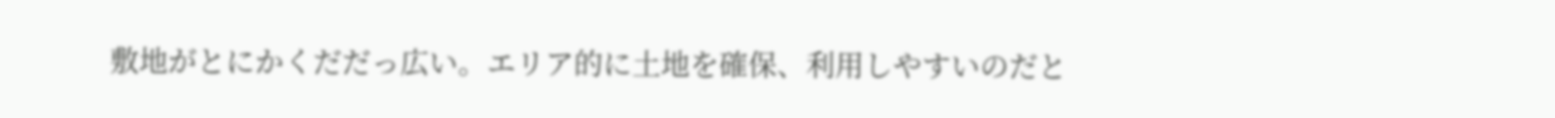敷地がとにかくだだっ広い。エリア的に土地を確保、利用しやすいのだと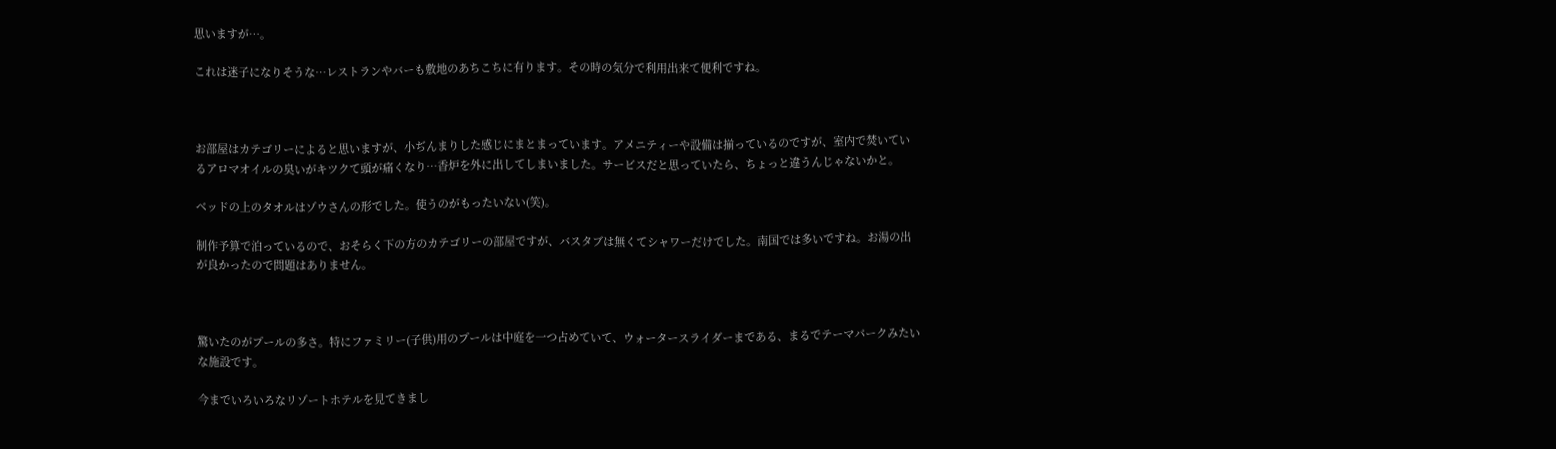思いますが…。

これは迷子になりそうな…レストランやバーも敷地のあちこちに有ります。その時の気分で利用出来て便利ですね。



お部屋はカテゴリーによると思いますが、小ぢんまりした感じにまとまっています。アメニティーや設備は揃っているのですが、室内で焚いているアロマオイルの臭いがキツクて頭が痛くなり…香炉を外に出してしまいました。サービスだと思っていたら、ちょっと違うんじゃないかと。

ベッドの上のタオルはゾウさんの形でした。使うのがもったいない(笑)。

制作予算で泊っているので、おそらく下の方のカテゴリーの部屋ですが、バスタブは無くてシャワーだけでした。南国では多いですね。お湯の出が良かったので問題はありません。



驚いたのがプールの多さ。特にファミリー(子供)用のプールは中庭を一つ占めていて、ウォータースライダーまである、まるでテーマパークみたいな施設です。

今までいろいろなリゾートホテルを見てきまし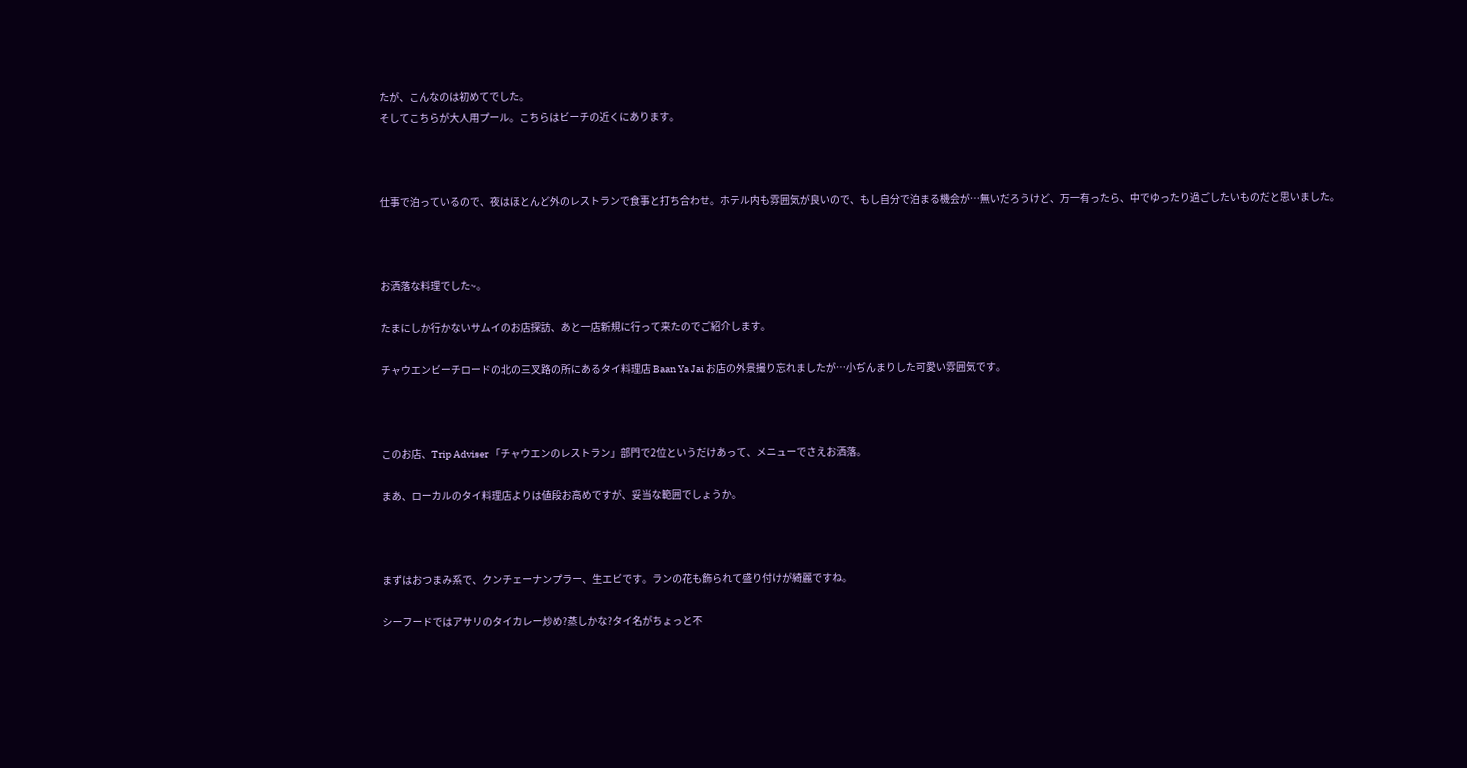たが、こんなのは初めてでした。
そしてこちらが大人用プール。こちらはビーチの近くにあります。



仕事で泊っているので、夜はほとんど外のレストランで食事と打ち合わせ。ホテル内も雰囲気が良いので、もし自分で泊まる機会が…無いだろうけど、万一有ったら、中でゆったり過ごしたいものだと思いました。



お洒落な料理でした~。

たまにしか行かないサムイのお店探訪、あと一店新規に行って来たのでご紹介します。

チャウエンビーチロードの北の三叉路の所にあるタイ料理店 Baan Ya Jai お店の外景撮り忘れましたが…小ぢんまりした可愛い雰囲気です。



このお店、Trip Adviser 「チャウエンのレストラン」部門で2位というだけあって、メニューでさえお洒落。

まあ、ローカルのタイ料理店よりは値段お高めですが、妥当な範囲でしょうか。



まずはおつまみ系で、クンチェーナンプラー、生エビです。ランの花も飾られて盛り付けが綺麗ですね。

シーフードではアサリのタイカレー炒め?蒸しかな?タイ名がちょっと不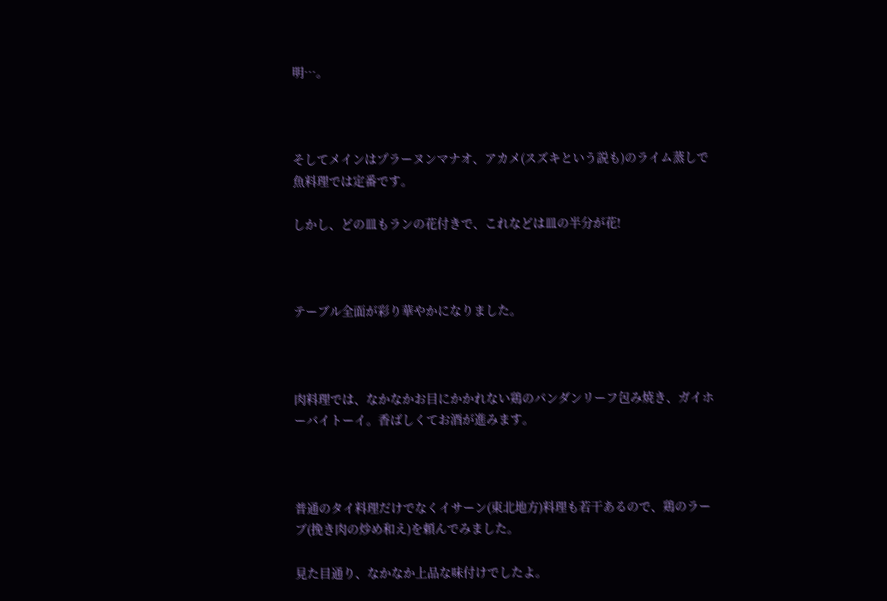明…。



そしてメインはプラーヌンマナオ、アカメ(スズキという説も)のライム蒸しで魚料理では定番です。

しかし、どの皿もランの花付きで、これなどは皿の半分が花!



テーブル全面が彩り華やかになりました。



肉料理では、なかなかお目にかかれない鶏のパンダンリーフ包み焼き、ガイホーバイトーイ。香ばしくてお酒が進みます。



普通のタイ料理だけでなくイサーン(東北地方)料理も若干あるので、鶏のラーブ(挽き肉の炒め和え)を頼んでみました。

見た目通り、なかなか上品な味付けでしたよ。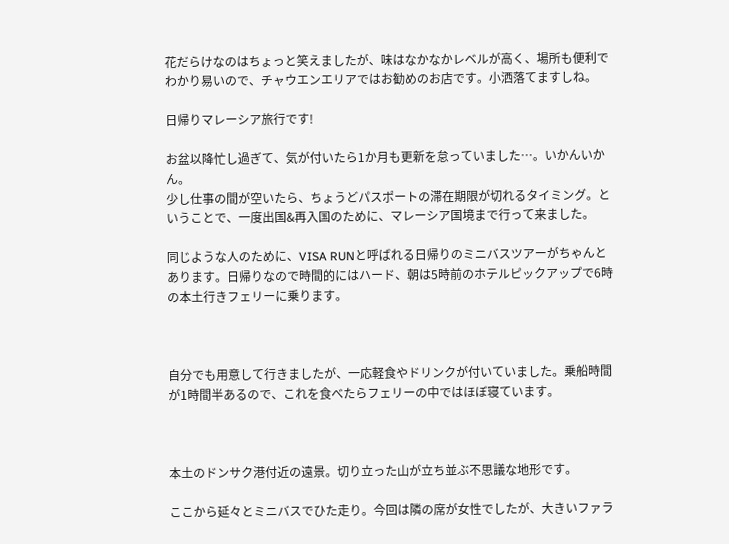花だらけなのはちょっと笑えましたが、味はなかなかレベルが高く、場所も便利でわかり易いので、チャウエンエリアではお勧めのお店です。小洒落てますしね。

日帰りマレーシア旅行です!

お盆以降忙し過ぎて、気が付いたら1か月も更新を怠っていました…。いかんいかん。
少し仕事の間が空いたら、ちょうどパスポートの滞在期限が切れるタイミング。ということで、一度出国&再入国のために、マレーシア国境まで行って来ました。

同じような人のために、VISA RUNと呼ばれる日帰りのミニバスツアーがちゃんとあります。日帰りなので時間的にはハード、朝は5時前のホテルピックアップで6時の本土行きフェリーに乗ります。



自分でも用意して行きましたが、一応軽食やドリンクが付いていました。乗船時間が1時間半あるので、これを食べたらフェリーの中ではほぼ寝ています。



本土のドンサク港付近の遠景。切り立った山が立ち並ぶ不思議な地形です。

ここから延々とミニバスでひた走り。今回は隣の席が女性でしたが、大きいファラ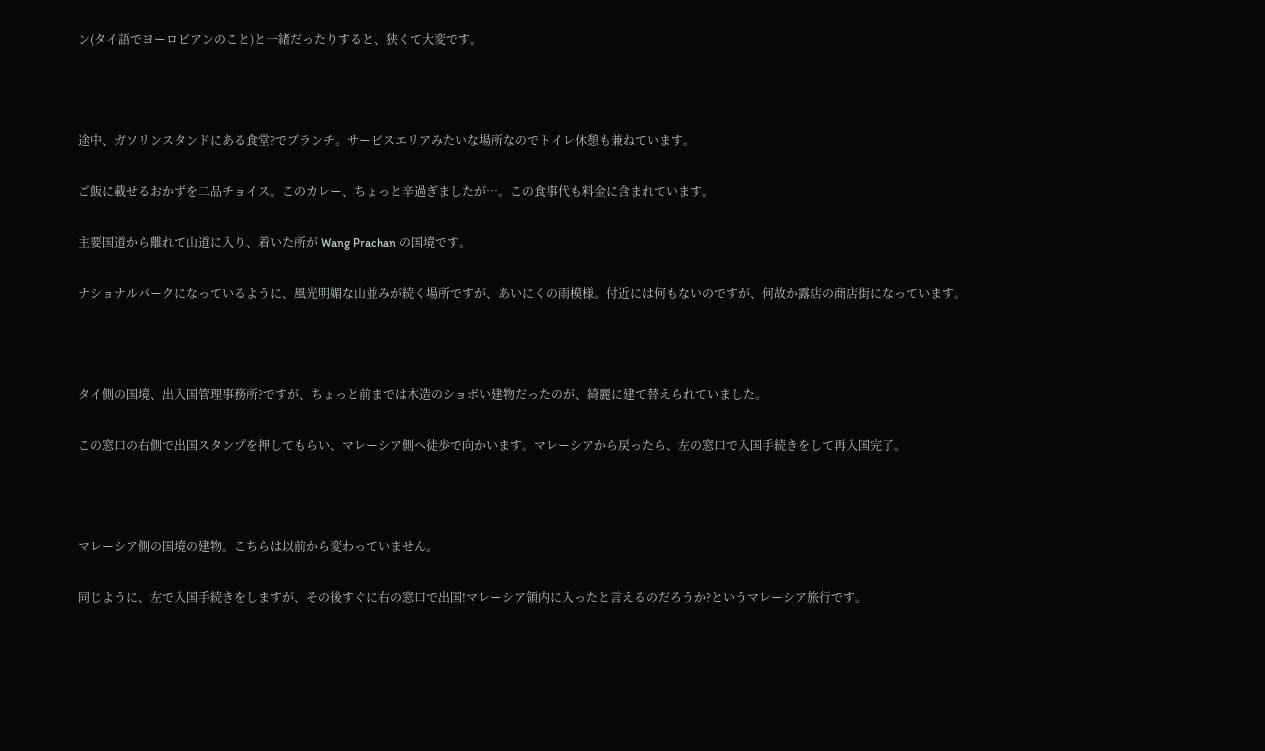ン(タイ語でヨーロピアンのこと)と一緒だったりすると、狭くて大変です。



途中、ガソリンスタンドにある食堂?でブランチ。サービスエリアみたいな場所なのでトイレ休憩も兼ねています。

ご飯に載せるおかずを二品チョイス。このカレー、ちょっと辛過ぎましたが…。この食事代も料金に含まれています。

主要国道から離れて山道に入り、着いた所が Wang Prachan の国境です。

ナショナルパークになっているように、風光明媚な山並みが続く場所ですが、あいにくの雨模様。付近には何もないのですが、何故か露店の商店街になっています。



タイ側の国境、出入国管理事務所?ですが、ちょっと前までは木造のショボい建物だったのが、綺麗に建て替えられていました。

この窓口の右側で出国スタンプを押してもらい、マレーシア側へ徒歩で向かいます。マレーシアから戻ったら、左の窓口で入国手続きをして再入国完了。



マレーシア側の国境の建物。こちらは以前から変わっていません。

同じように、左で入国手続きをしますが、その後すぐに右の窓口で出国!マレーシア領内に入ったと言えるのだろうか?というマレーシア旅行です。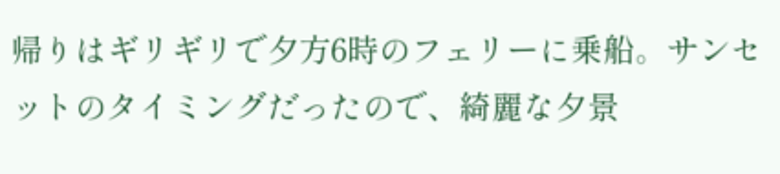帰りはギリギリで夕方6時のフェリーに乗船。サンセットのタイミングだったので、綺麗な夕景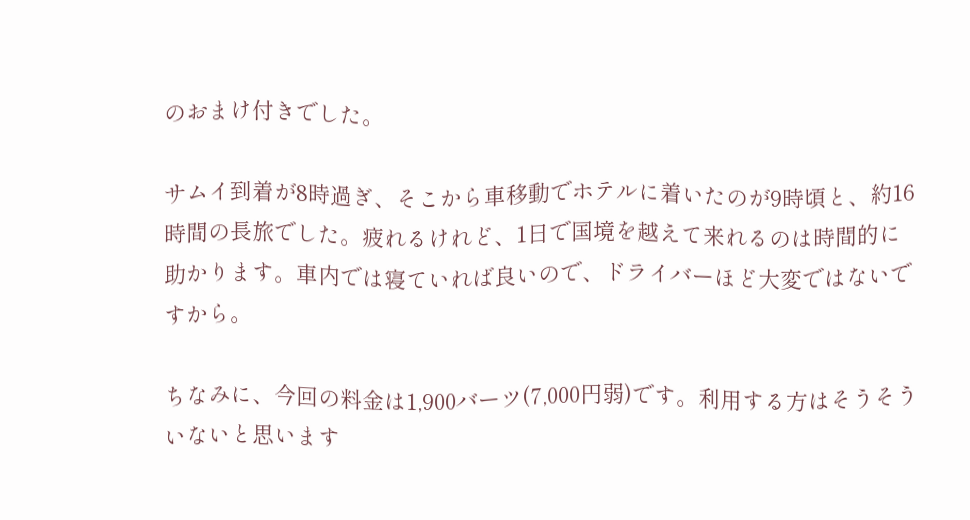のおまけ付きでした。

サムイ到着が8時過ぎ、そこから車移動でホテルに着いたのが9時頃と、約16時間の長旅でした。疲れるけれど、1日で国境を越えて来れるのは時間的に助かります。車内では寝ていれば良いので、ドライバーほど大変ではないですから。

ちなみに、今回の料金は1,900バーツ(7,000円弱)です。利用する方はそうそういないと思います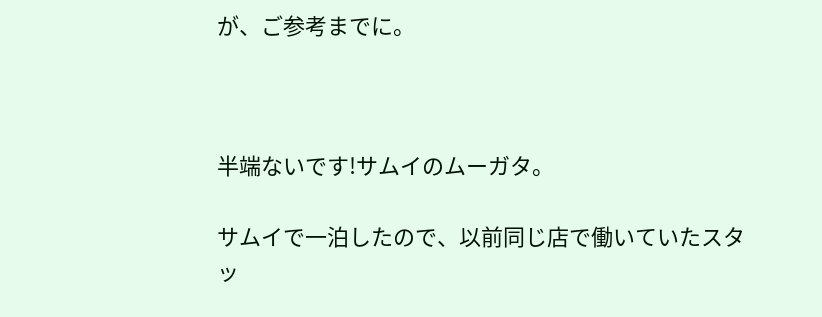が、ご参考までに。



半端ないです!サムイのムーガタ。

サムイで一泊したので、以前同じ店で働いていたスタッ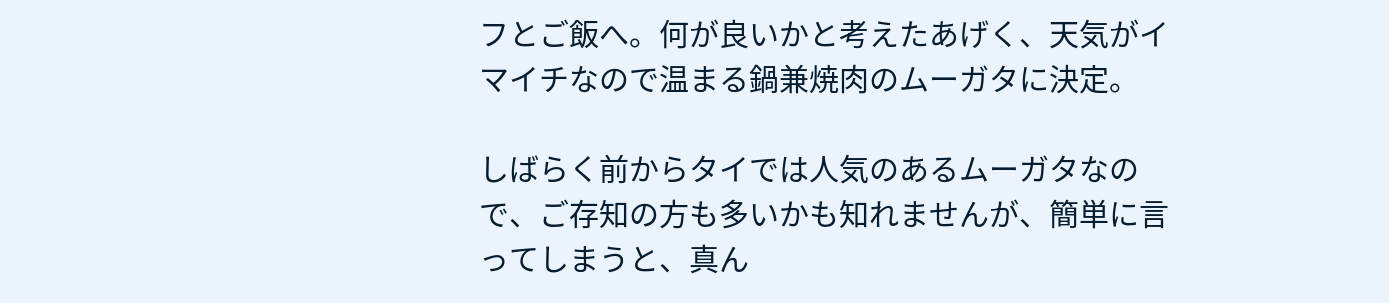フとご飯へ。何が良いかと考えたあげく、天気がイマイチなので温まる鍋兼焼肉のムーガタに決定。

しばらく前からタイでは人気のあるムーガタなので、ご存知の方も多いかも知れませんが、簡単に言ってしまうと、真ん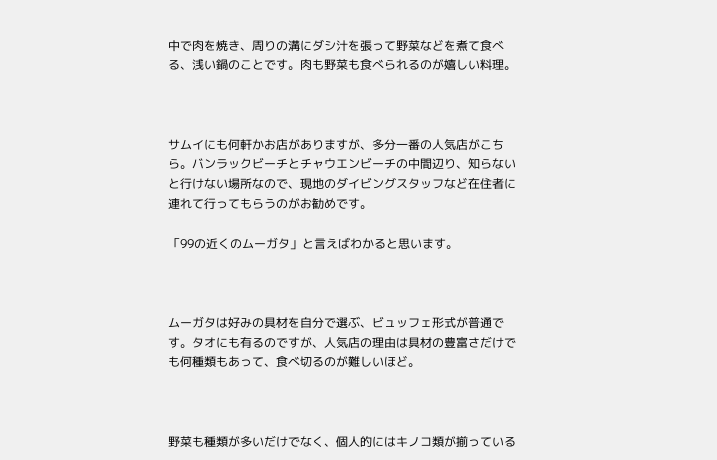中で肉を焼き、周りの溝にダシ汁を張って野菜などを煮て食べる、浅い鍋のことです。肉も野菜も食べられるのが嬉しい料理。



サムイにも何軒かお店がありますが、多分一番の人気店がこちら。バンラックビーチとチャウエンビーチの中間辺り、知らないと行けない場所なので、現地のダイビングスタッフなど在住者に連れて行ってもらうのがお勧めです。

「99の近くのムーガタ」と言えばわかると思います。



ムーガタは好みの具材を自分で選ぶ、ビュッフェ形式が普通です。タオにも有るのですが、人気店の理由は具材の豊富さだけでも何種類もあって、食べ切るのが難しいほど。



野菜も種類が多いだけでなく、個人的にはキノコ類が揃っている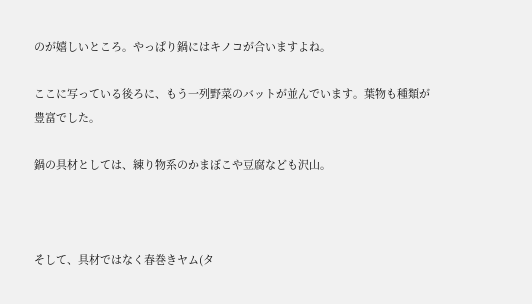のが嬉しいところ。やっぱり鍋にはキノコが合いますよね。

ここに写っている後ろに、もう一列野菜のバットが並んでいます。葉物も種類が豊富でした。

鍋の具材としては、練り物系のかまぼこや豆腐なども沢山。



そして、具材ではなく春巻きヤム(タ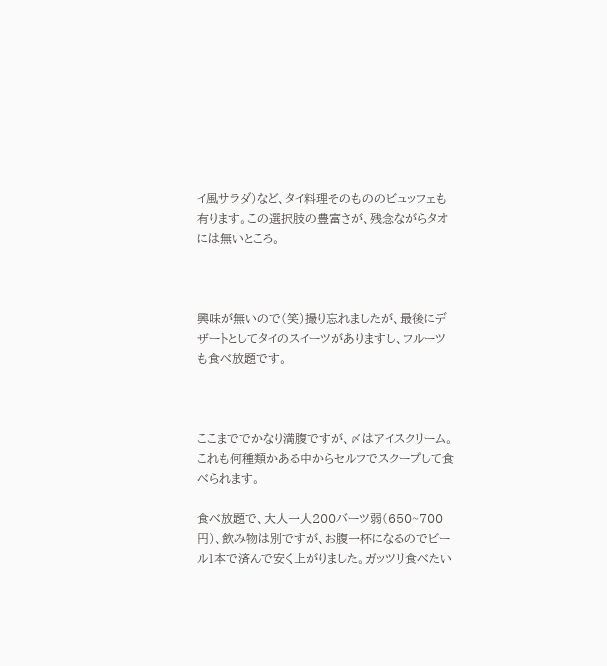イ風サラダ)など、タイ料理そのもののビュッフェも有ります。この選択肢の豊富さが、残念ながらタオには無いところ。



興味が無いので(笑)撮り忘れましたが、最後にデザートとしてタイのスイーツがありますし、フルーツも食べ放題です。



ここまででかなり満腹ですが、〆はアイスクリーム。これも何種類かある中からセルフでスクープして食べられます。

食べ放題で、大人一人200バーツ弱(650~700円)、飲み物は別ですが、お腹一杯になるのでビール1本で済んで安く上がりました。ガッツリ食べたい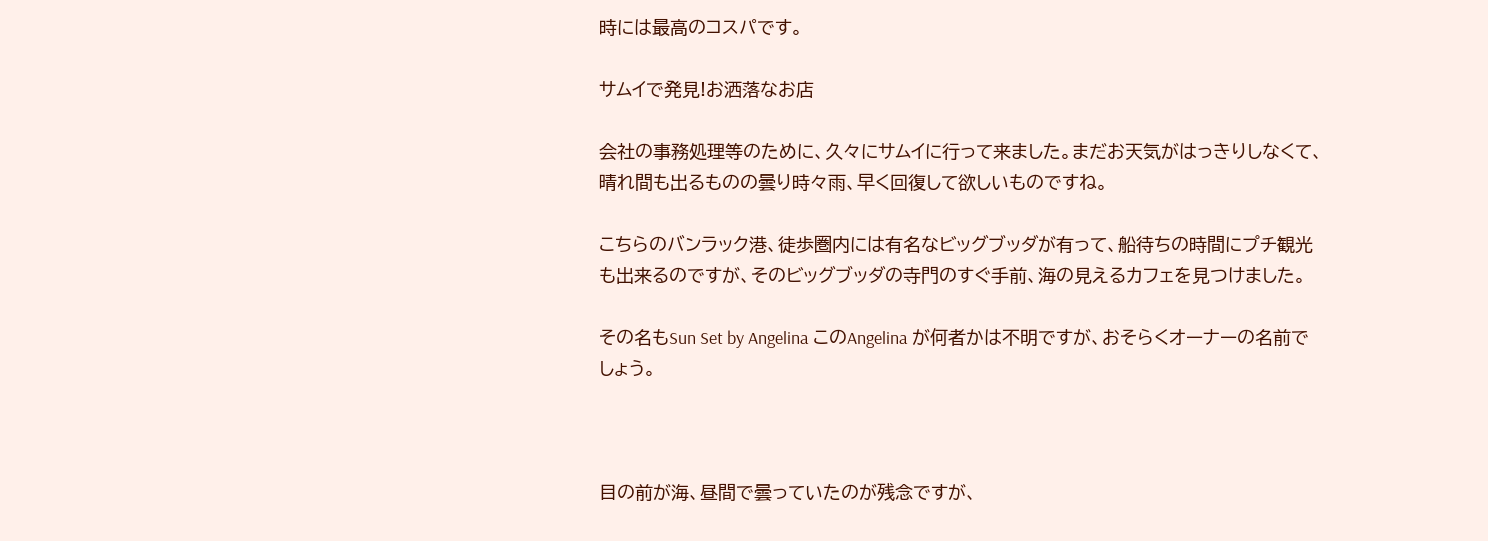時には最高のコスパです。

サムイで発見!お洒落なお店

会社の事務処理等のために、久々にサムイに行って来ました。まだお天気がはっきりしなくて、晴れ間も出るものの曇り時々雨、早く回復して欲しいものですね。

こちらのバンラック港、徒歩圏内には有名なビッグブッダが有って、船待ちの時間にプチ観光も出来るのですが、そのビッグブッダの寺門のすぐ手前、海の見えるカフェを見つけました。

その名もSun Set by Angelina このAngelina が何者かは不明ですが、おそらくオーナーの名前でしょう。



目の前が海、昼間で曇っていたのが残念ですが、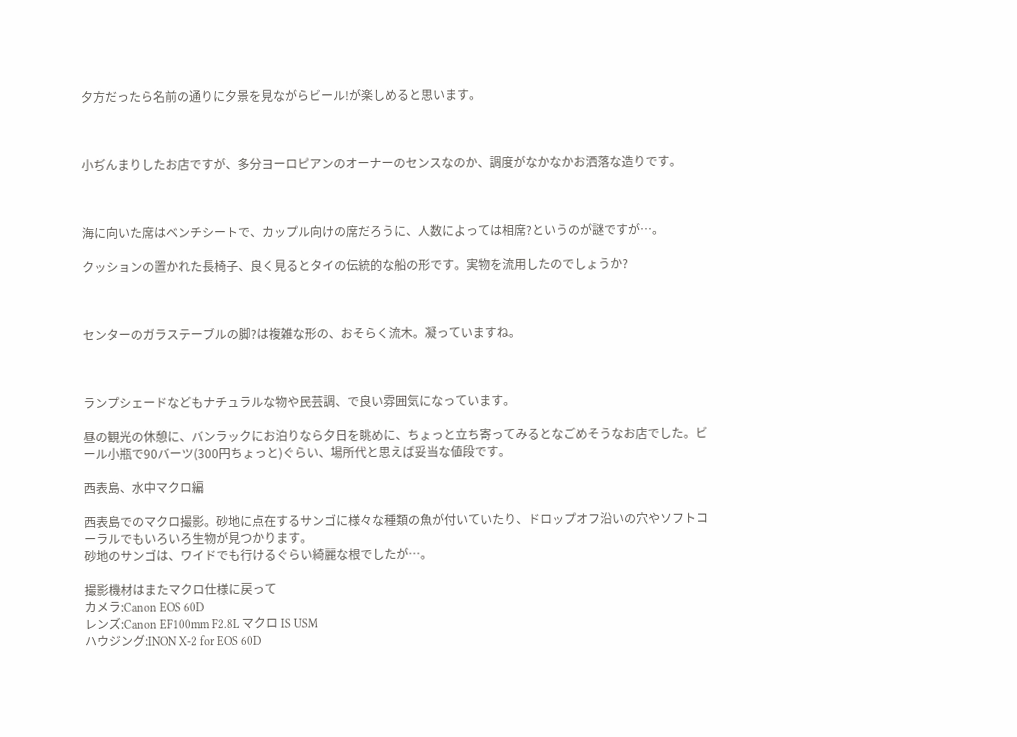夕方だったら名前の通りに夕景を見ながらビール!が楽しめると思います。



小ぢんまりしたお店ですが、多分ヨーロピアンのオーナーのセンスなのか、調度がなかなかお洒落な造りです。



海に向いた席はベンチシートで、カップル向けの席だろうに、人数によっては相席?というのが謎ですが…。

クッションの置かれた長椅子、良く見るとタイの伝統的な船の形です。実物を流用したのでしょうか?



センターのガラステーブルの脚?は複雑な形の、おそらく流木。凝っていますね。



ランプシェードなどもナチュラルな物や民芸調、で良い雰囲気になっています。

昼の観光の休憩に、バンラックにお泊りなら夕日を眺めに、ちょっと立ち寄ってみるとなごめそうなお店でした。ビール小瓶で90バーツ(300円ちょっと)ぐらい、場所代と思えば妥当な値段です。

西表島、水中マクロ編

西表島でのマクロ撮影。砂地に点在するサンゴに様々な種類の魚が付いていたり、ドロップオフ沿いの穴やソフトコーラルでもいろいろ生物が見つかります。
砂地のサンゴは、ワイドでも行けるぐらい綺麗な根でしたが…。

撮影機材はまたマクロ仕様に戻って
カメラ:Canon EOS 60D
レンズ:Canon EF100mm F2.8L マクロ IS USM
ハウジング:INON X-2 for EOS 60D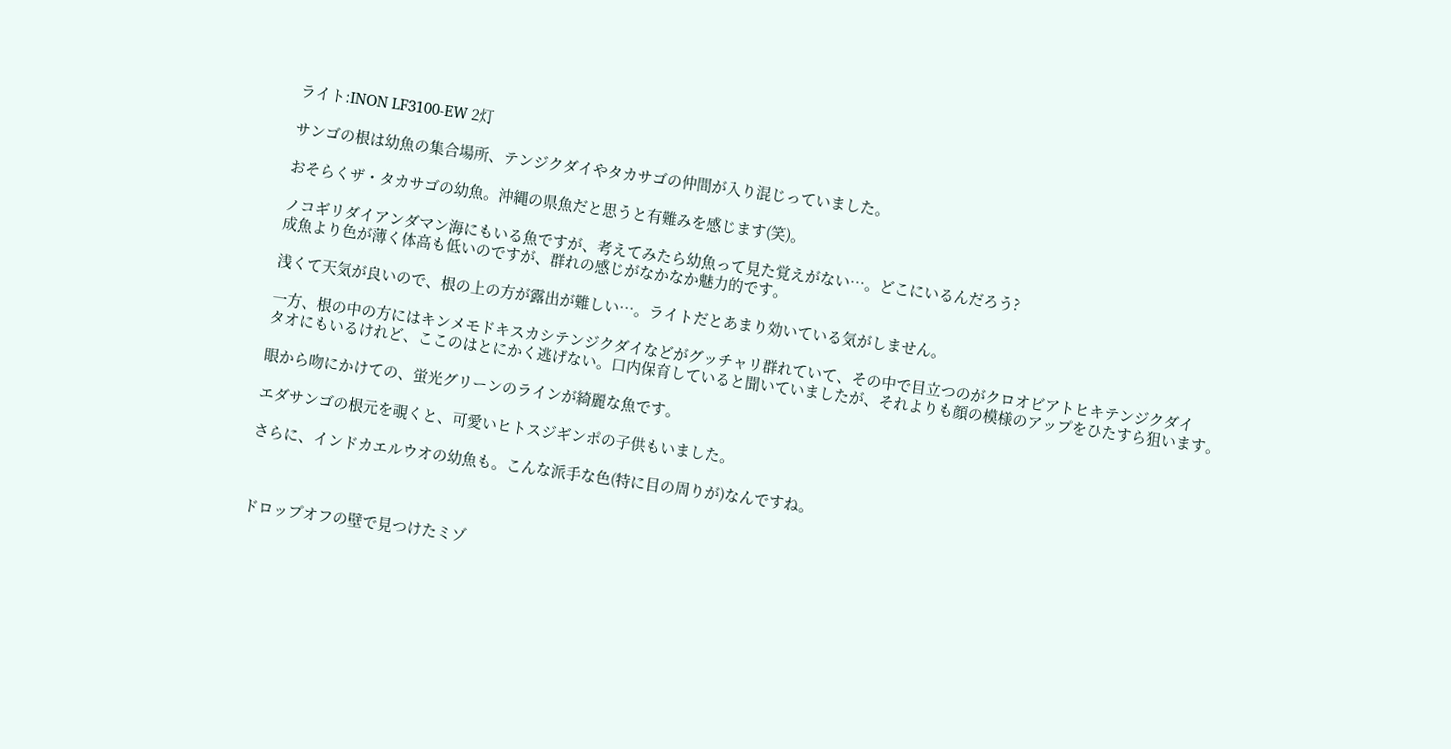ライト:INON LF3100-EW 2灯

サンゴの根は幼魚の集合場所、テンジクダイやタカサゴの仲間が入り混じっていました。

おそらくザ・タカサゴの幼魚。沖縄の県魚だと思うと有難みを感じます(笑)。

ノコギリダイアンダマン海にもいる魚ですが、考えてみたら幼魚って見た覚えがない…。どこにいるんだろう?
成魚より色が薄く体高も低いのですが、群れの感じがなかなか魅力的です。

浅くて天気が良いので、根の上の方が露出が難しい…。ライトだとあまり効いている気がしません。

一方、根の中の方にはキンメモドキスカシテンジクダイなどがグッチャリ群れていて、その中で目立つのがクロオビアトヒキテンジクダイ
タオにもいるけれど、ここのはとにかく逃げない。口内保育していると聞いていましたが、それよりも顔の模様のアップをひたすら狙います。

眼から吻にかけての、蛍光グリーンのラインが綺麗な魚です。

エダサンゴの根元を覗くと、可愛いヒトスジギンポの子供もいました。

さらに、インドカエルウオの幼魚も。こんな派手な色(特に目の周りが)なんですね。



ドロップオフの壁で見つけたミゾ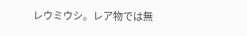レウミウシ。レア物では無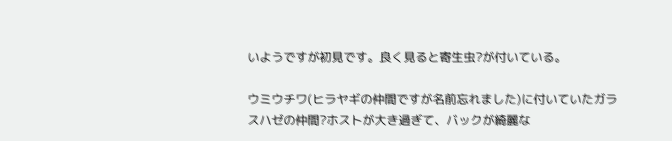いようですが初見です。良く見ると寄生虫?が付いている。

ウミウチワ(ヒラヤギの仲間ですが名前忘れました)に付いていたガラスハゼの仲間?ホストが大き過ぎて、バックが綺麗な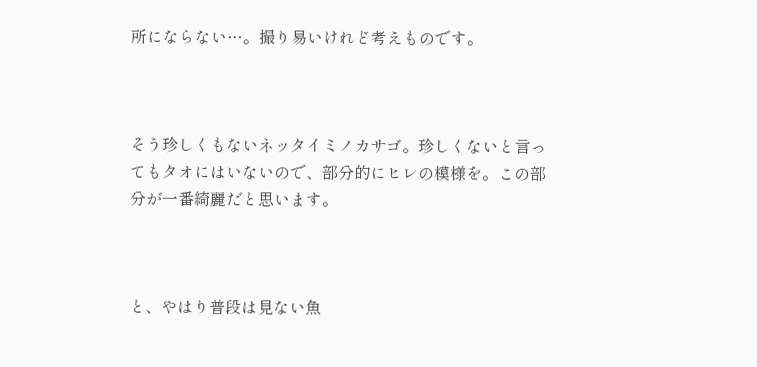所にならない…。撮り易いけれど考えものです。



そう珍しくもないネッタイミノカサゴ。珍しくないと言ってもタオにはいないので、部分的にヒレの模様を。この部分が一番綺麗だと思います。



と、やはり普段は見ない魚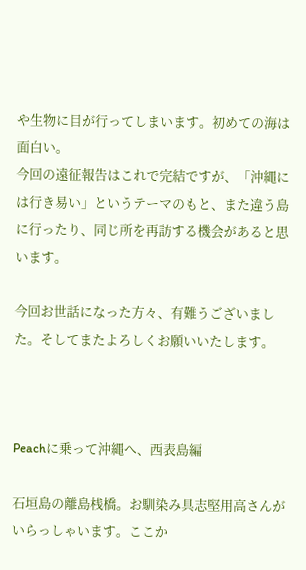や生物に目が行ってしまいます。初めての海は面白い。
今回の遠征報告はこれで完結ですが、「沖縄には行き易い」というテーマのもと、また違う島に行ったり、同じ所を再訪する機会があると思います。

今回お世話になった方々、有難うございました。そしてまたよろしくお願いいたします。



Peachに乗って沖縄へ、西表島編

石垣島の離島桟橋。お馴染み具志堅用高さんがいらっしゃいます。ここか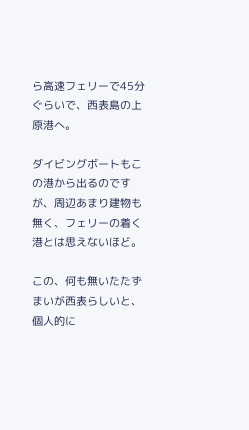ら高速フェリーで45分ぐらいで、西表島の上原港へ。

ダイビングボートもこの港から出るのですが、周辺あまり建物も無く、フェリーの着く港とは思えないほど。

この、何も無いたたずまいが西表らしいと、個人的に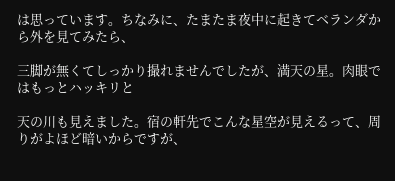は思っています。ちなみに、たまたま夜中に起きてベランダから外を見てみたら、

三脚が無くてしっかり撮れませんでしたが、満天の星。肉眼ではもっとハッキリと

天の川も見えました。宿の軒先でこんな星空が見えるって、周りがよほど暗いからですが、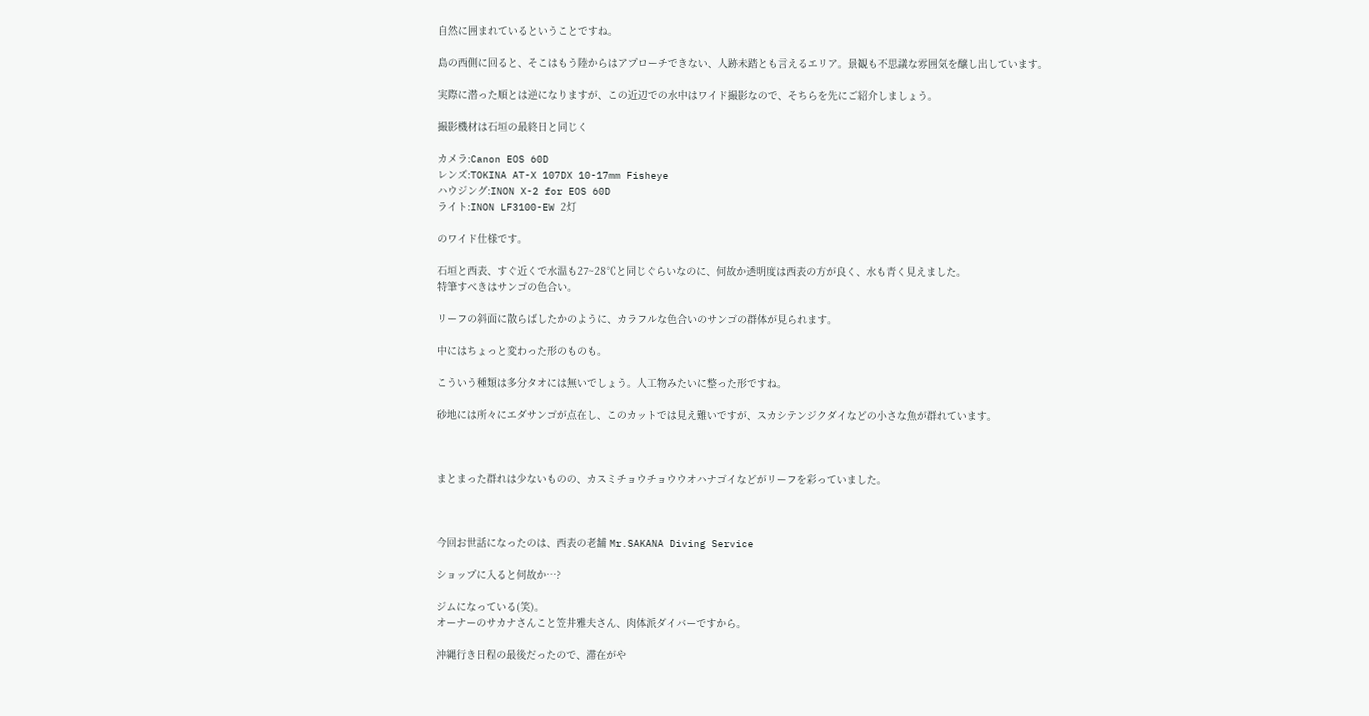自然に囲まれているということですね。

島の西側に回ると、そこはもう陸からはアプローチできない、人跡未踏とも言えるエリア。景観も不思議な雰囲気を醸し出しています。

実際に潜った順とは逆になりますが、この近辺での水中はワイド撮影なので、そちらを先にご紹介しましょう。

撮影機材は石垣の最終日と同じく

カメラ:Canon EOS 60D
レンズ:TOKINA AT-X 107DX 10-17mm Fisheye
ハウジング:INON X-2 for EOS 60D
ライト:INON LF3100-EW 2灯

のワイド仕様です。

石垣と西表、すぐ近くで水温も27~28℃と同じぐらいなのに、何故か透明度は西表の方が良く、水も青く見えました。
特筆すべきはサンゴの色合い。

リーフの斜面に散らばしたかのように、カラフルな色合いのサンゴの群体が見られます。

中にはちょっと変わった形のものも。

こういう種類は多分タオには無いでしょう。人工物みたいに整った形ですね。

砂地には所々にエダサンゴが点在し、このカットでは見え難いですが、スカシテンジクダイなどの小さな魚が群れています。



まとまった群れは少ないものの、カスミチョウチョウウオハナゴイなどがリーフを彩っていました。



今回お世話になったのは、西表の老舗 Mr.SAKANA Diving Service

ショップに入ると何故か…?

ジムになっている(笑)。
オーナーのサカナさんこと笠井雅夫さん、肉体派ダイバーですから。

沖縄行き日程の最後だったので、滞在がや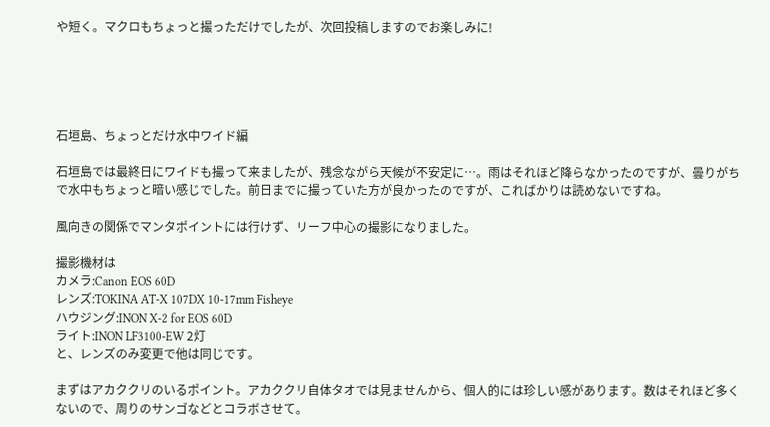や短く。マクロもちょっと撮っただけでしたが、次回投稿しますのでお楽しみに!





石垣島、ちょっとだけ水中ワイド編

石垣島では最終日にワイドも撮って来ましたが、残念ながら天候が不安定に…。雨はそれほど降らなかったのですが、曇りがちで水中もちょっと暗い感じでした。前日までに撮っていた方が良かったのですが、こればかりは読めないですね。

風向きの関係でマンタポイントには行けず、リーフ中心の撮影になりました。

撮影機材は
カメラ:Canon EOS 60D
レンズ:TOKINA AT-X 107DX 10-17mm Fisheye
ハウジング:INON X-2 for EOS 60D
ライト:INON LF3100-EW 2灯
と、レンズのみ変更で他は同じです。

まずはアカククリのいるポイント。アカククリ自体タオでは見ませんから、個人的には珍しい感があります。数はそれほど多くないので、周りのサンゴなどとコラボさせて。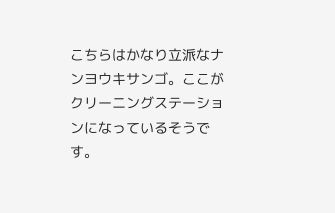こちらはかなり立派なナンヨウキサンゴ。ここがクリーニングステーションになっているそうです。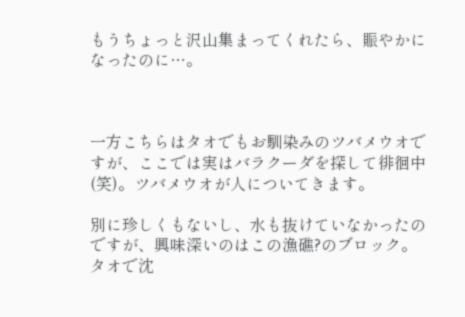もうちょっと沢山集まってくれたら、賑やかになったのに…。



一方こちらはタオでもお馴染みのツバメウオですが、ここでは実はバラクーダを探して徘徊中(笑)。ツバメウオが人についてきます。

別に珍しくもないし、水も抜けていなかったのですが、興味深いのはこの漁礁?のブロック。タオで沈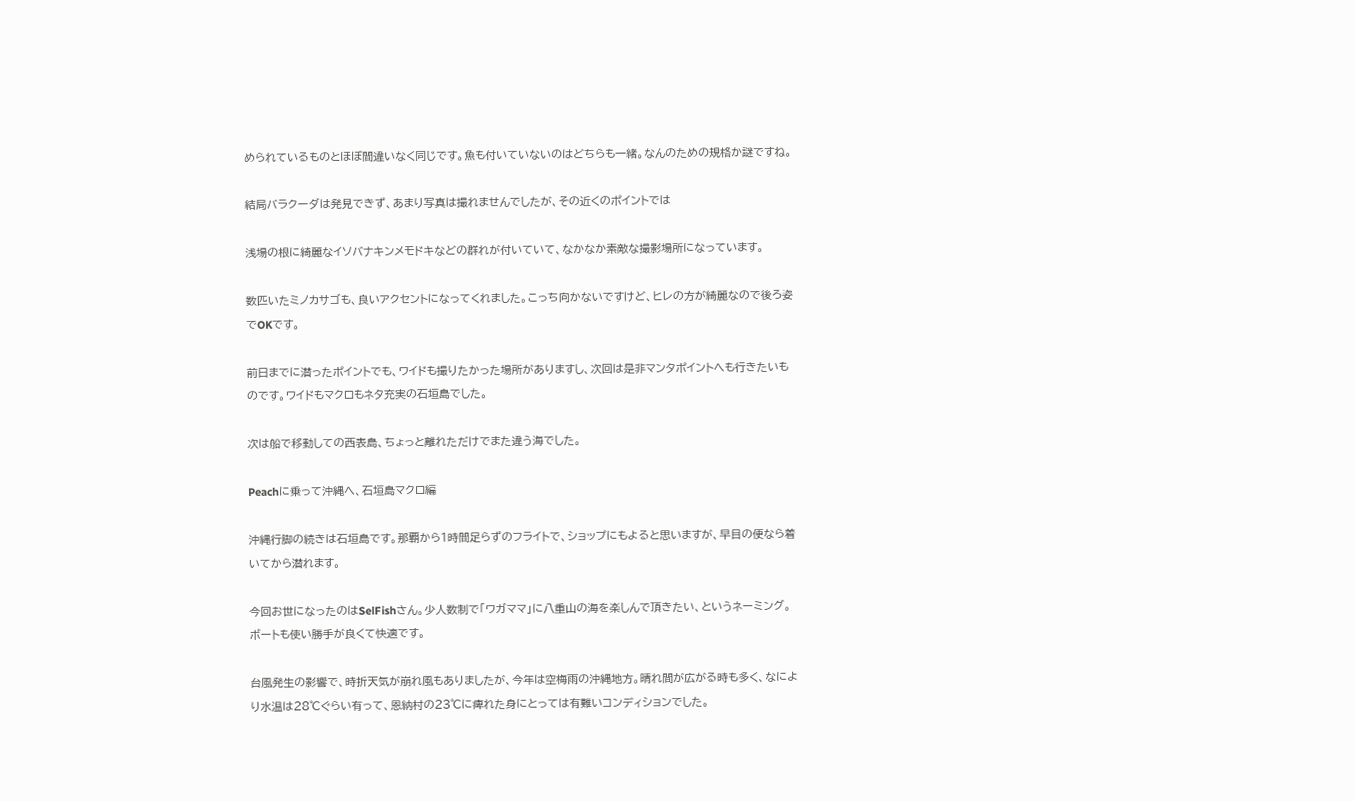められているものとほぼ間違いなく同じです。魚も付いていないのはどちらも一緒。なんのための規格か謎ですね。

結局バラクーダは発見できず、あまり写真は撮れませんでしたが、その近くのポイントでは

浅場の根に綺麗なイソバナキンメモドキなどの群れが付いていて、なかなか素敵な撮影場所になっています。

数匹いたミノカサゴも、良いアクセントになってくれました。こっち向かないですけど、ヒレの方が綺麗なので後ろ姿でOKです。

前日までに潜ったポイントでも、ワイドも撮りたかった場所がありますし、次回は是非マンタポイントへも行きたいものです。ワイドもマクロもネタ充実の石垣島でした。

次は船で移動しての西表島、ちょっと離れただけでまた違う海でした。

Peachに乗って沖縄へ、石垣島マクロ編

沖縄行脚の続きは石垣島です。那覇から1時間足らずのフライトで、ショップにもよると思いますが、早目の便なら着いてから潜れます。

今回お世になったのはSelFishさん。少人数制で「ワガママ」に八重山の海を楽しんで頂きたい、というネーミング。ボートも使い勝手が良くて快適です。

台風発生の影響で、時折天気が崩れ風もありましたが、今年は空梅雨の沖縄地方。晴れ間が広がる時も多く、なにより水温は28℃ぐらい有って、恩納村の23℃に痺れた身にとっては有難いコンディションでした。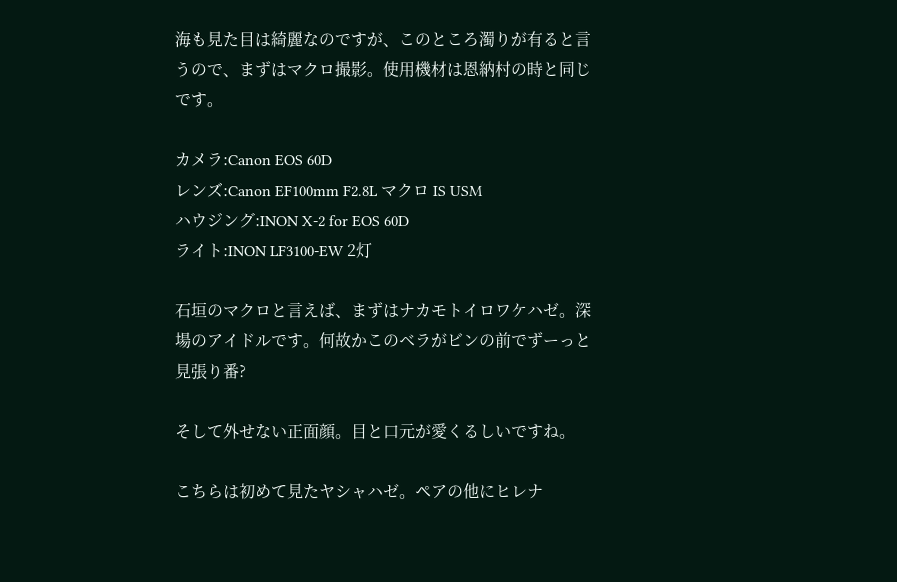海も見た目は綺麗なのですが、このところ濁りが有ると言うので、まずはマクロ撮影。使用機材は恩納村の時と同じです。

カメラ:Canon EOS 60D
レンズ:Canon EF100mm F2.8L マクロ IS USM
ハウジング:INON X-2 for EOS 60D
ライト:INON LF3100-EW 2灯

石垣のマクロと言えば、まずはナカモトイロワケハゼ。深場のアイドルです。何故かこのベラがビンの前でずーっと見張り番?

そして外せない正面顔。目と口元が愛くるしいですね。

こちらは初めて見たヤシャハゼ。ペアの他にヒレナ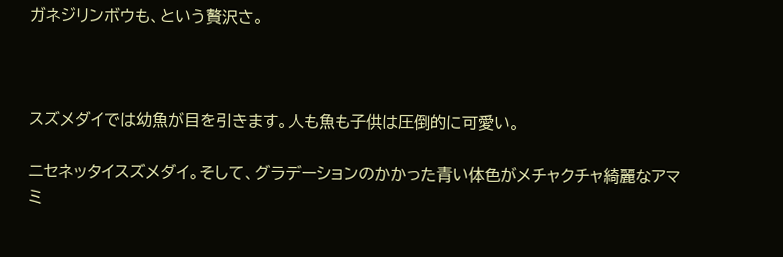ガネジリンボウも、という贅沢さ。



スズメダイでは幼魚が目を引きます。人も魚も子供は圧倒的に可愛い。

ニセネッタイスズメダイ。そして、グラデーションのかかった青い体色がメチャクチャ綺麗なアマミ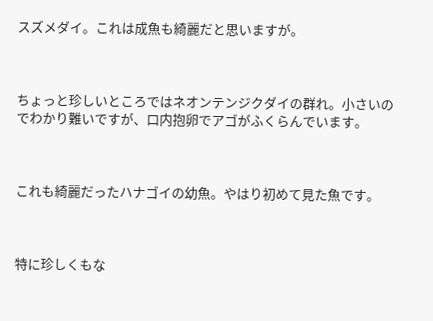スズメダイ。これは成魚も綺麗だと思いますが。



ちょっと珍しいところではネオンテンジクダイの群れ。小さいのでわかり難いですが、口内抱卵でアゴがふくらんでいます。



これも綺麗だったハナゴイの幼魚。やはり初めて見た魚です。



特に珍しくもな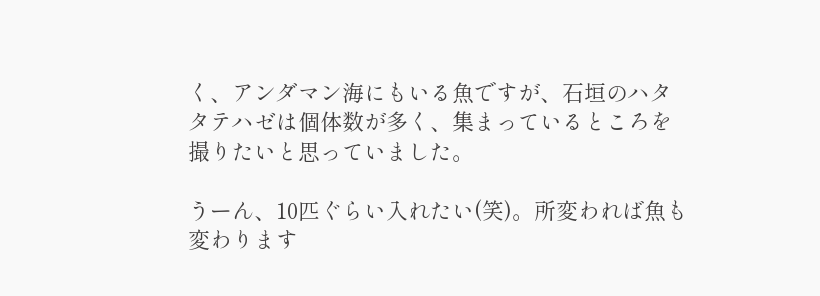く、アンダマン海にもいる魚ですが、石垣のハタタテハゼは個体数が多く、集まっているところを撮りたいと思っていました。

うーん、10匹ぐらい入れたい(笑)。所変われば魚も変わります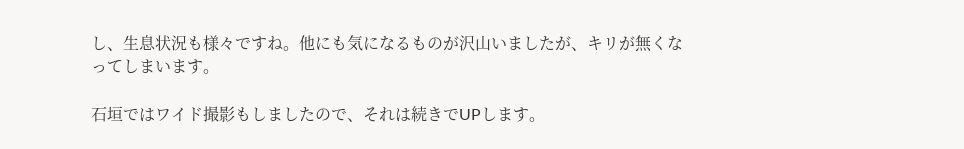し、生息状況も様々ですね。他にも気になるものが沢山いましたが、キリが無くなってしまいます。

石垣ではワイド撮影もしましたので、それは続きでUPします。